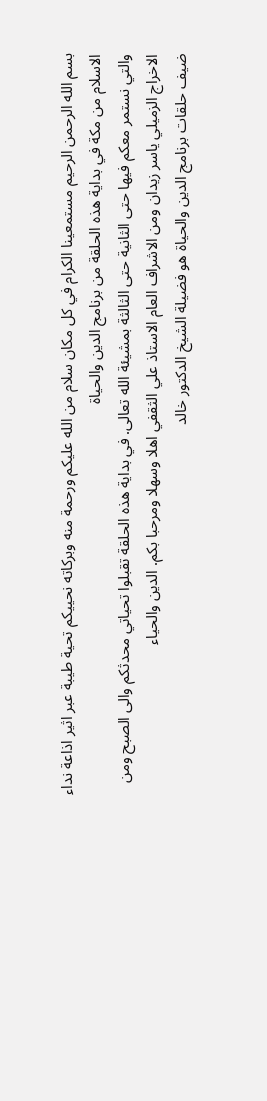بسم الله الرحمن الرحيم مستمعينا الكرام في كل مكان سلام من الله عليكم ورحمة منه وبركاته نحييكم تحية طيبة عبر اثير اذاعة نداء الاسلام من مكة في بداية هذه الحلقة من برنامج الدين والحياة
والتي نستمر معكم فيها حتى الثانية حتى الثالثة بمشيئة الله تعالى. في بداية هذه الحلقة تقبلوا تحياتي محدثكم والى الصبح ومن الاخراج الزميلي ياسر زيدان ومن الاشراف العام الاستاذ علي الثقفي اهلا وسهلا ومرحبا بكم. الدين والحياء
ضيف حلقات برنامج الدين والحياة هو فضيلة الشيخ الدكتور خالد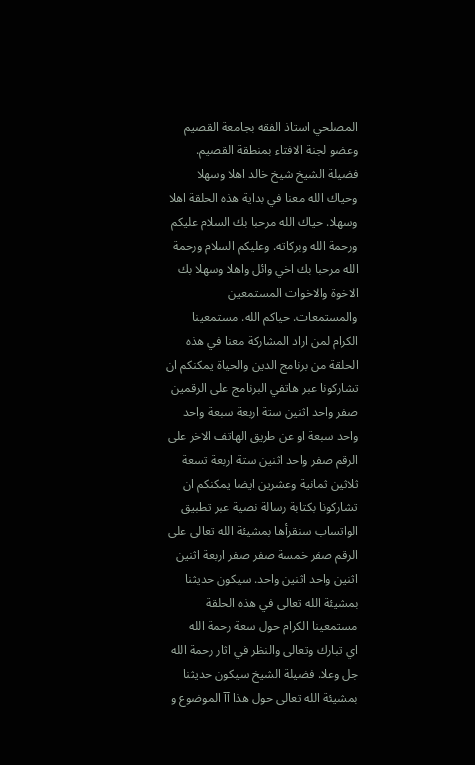المصلحي استاذ الفقه بجامعة القصيم وعضو لجنة الافتاء بمنطقة القصيم. فضيلة الشيخ شيخ خالد اهلا وسهلا وحياك الله معنا في بداية هذه الحلقة اهلا وسهلا. حياك الله مرحبا بك السلام عليكم ورحمة الله وبركاته. وعليكم السلام ورحمة الله مرحبا بك اخي وائل واهلا وسهلا بك
الاخوة والاخوات المستمعين والمستمعات. حياكم الله. مستمعينا الكرام لمن اراد المشاركة معنا في هذه الحلقة من برنامج الدين والحياة يمكنكم ان تشاركونا عبر هاتفي البرنامج على الرقمين صفر واحد اثنين ستة اربعة سبعة واحد واحد سبعة او عن طريق الهاتف الاخر على الرقم صفر واحد اثنين ستة اربعة تسعة
ثلاثين ثمانية وعشرين ايضا يمكنكم ان تشاركونا بكتابة رسالة نصية عبر تطبيق الواتساب سنقرأها بمشيئة الله تعالى على الرقم صفر خمسة صفر صفر اربعة اثنين اثنين واحد اثنين واحد. سيكون حديثنا بمشيئة الله تعالى في هذه الحلقة مستمعينا الكرام حول سعة رحمة الله
اي تبارك وتعالى والنظر في اثار رحمة الله جل وعلا. فضيلة الشيخ سيكون حديثنا بمشيئة الله تعالى حول هذا آآ الموضوع و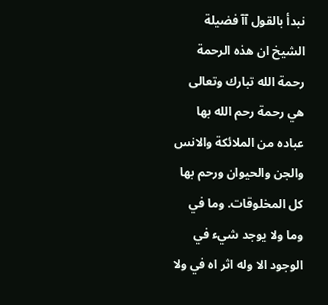نبدأ بالقول آآ فضيلة الشيخ ان هذه الرحمة رحمة الله تبارك وتعالى
هي رحمة رحم الله بها عباده من الملائكة والانس والجن والحيوان ورحم بها كل المخلوقات. وما في وما ولا يوجد شيء في الوجود الا وله اثر اه في ولا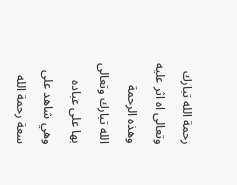رحمة الله تبارك وتعالى اه اثر عليه وهذه الرحمة
الله تبارك وتعالى بها على عباده وهي شاهد على سعة رحمة الله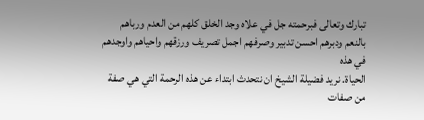تبارك وتعالى فبرحمته جل في علاه وجد الخلق كلهم من العدم ورباهم بالنعم ودبرهم احسن تدبير وصرفهم اجمل تصريف ورزقهم واحياهم واوجدهم في هذه
الحياة. نريد فضيلة الشيخ ان نتحدث ابتداء عن هذه الرحمة التي هي صفة من صفات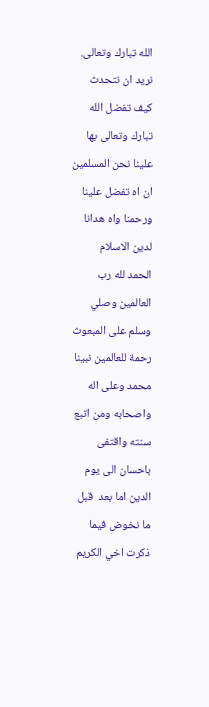الله تبارك وتعالى. نريد ان نتحدث كيف تفضل الله تبارك وتعالى بها علينا نحن المسلمين ان اه تفضل علينا ورحمنا واه هدانا لدين الاسلام
الحمد لله رب العالمين وصلي وسلم على المبعوث رحمة للعالمين نبينا محمد وعلى اله واصحابه ومن اتبع سنته واقتفى باحسان الى يوم الدين اما بعد  قبل ما نخوض فيما ذكرت اخي الكريم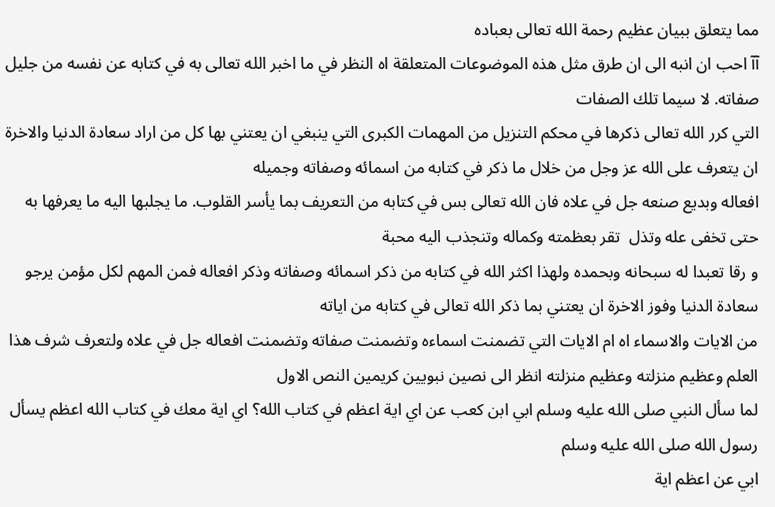مما يتعلق ببيان عظيم رحمة الله تعالى بعباده
آآ احب ان انبه الى ان طرق مثل هذه الموضوعات المتعلقة اه النظر في ما اخبر الله تعالى به في كتابه عن نفسه من جليل صفاته. لا سيما تلك الصفات
التي كرر الله تعالى ذكرها في محكم التنزيل من المهمات الكبرى التي ينبغي ان يعتني بها كل من اراد سعادة الدنيا والاخرة ان يتعرف على الله عز وجل من خلال ما ذكر في كتابه من اسمائه وصفاته وجميله
افعاله وبديع صنعه جل في علاه فان الله تعالى بس في كتابه من التعريف بما يأسر القلوب. ما يجلبها اليه ما يعرفها به حتى تخفى عله وتذل  تقر بعظمته وكماله وتنجذب اليه محبة
و رقا تعبدا له سبحانه وبحمده ولهذا اكثر الله في كتابه من ذكر اسمائه وصفاته وذكر افعاله فمن المهم لكل مؤمن يرجو سعادة الدنيا وفوز الاخرة ان يعتني بما ذكر الله تعالى في كتابه من اياته
من الايات والاسماء اه ام الايات التي تضمنت اسماءه وتضمنت صفاته وتضمنت افعاله جل في علاه ولتعرف شرف هذا العلم وعظيم منزلته وعظيم منزلته انظر الى نصين نبويين كريمين النص الاول
لما سأل النبي صلى الله عليه وسلم ابي ابن كعب عن اي اية اعظم في كتاب الله؟ اي اية معك في كتاب الله اعظم يسأل رسول الله صلى الله عليه وسلم
ابي عن اعظم اية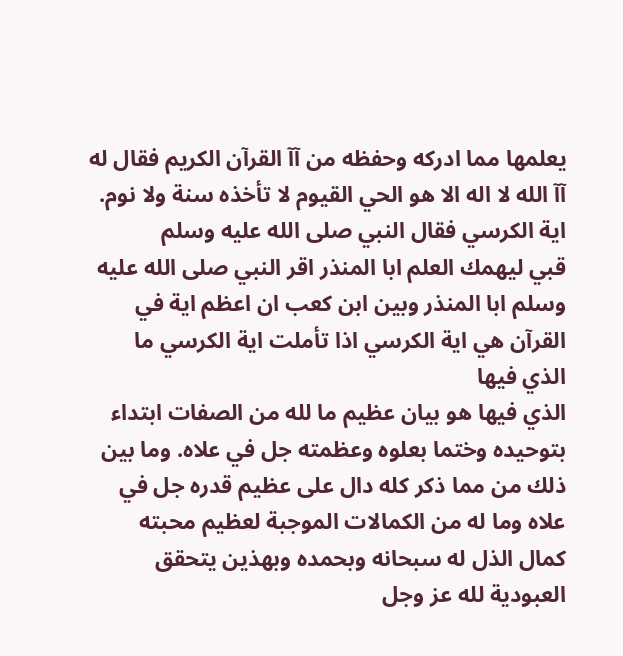يعلمها مما ادركه وحفظه من آآ القرآن الكريم فقال له آآ الله لا اله الا هو الحي القيوم لا تأخذه سنة ولا نوم. اية الكرسي فقال النبي صلى الله عليه وسلم
قبي ليهمك العلم ابا المنذر اقر النبي صلى الله عليه وسلم ابا المنذر وبين ابن كعب ان اعظم اية في القرآن هي اية الكرسي اذا تأملت اية الكرسي ما الذي فيها
الذي فيها هو بيان عظيم ما لله من الصفات ابتداء بتوحيده وختما بعلوه وعظمته جل في علاه. وما بين ذلك من مما ذكر كله دال على عظيم قدره جل في علاه وما له من الكمالات الموجبة لعظيم محبته
كمال الذل له سبحانه وبحمده وبهذين يتحقق العبودية لله عز وجل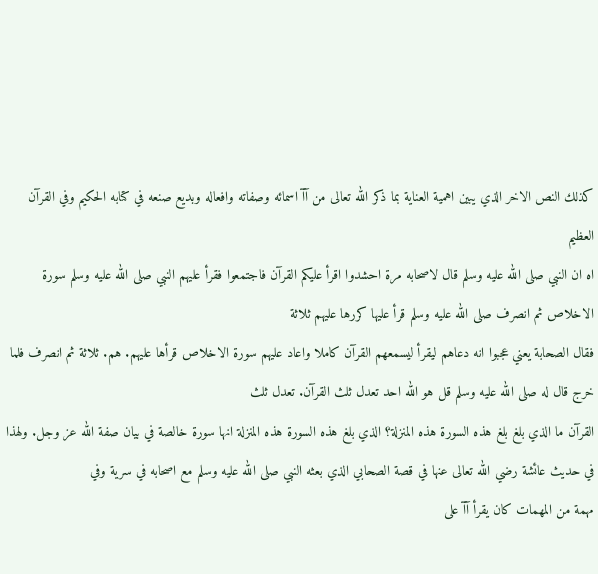كذلك النص الاخر الذي يبين اهمية العناية بما ذكر الله تعالى من آآ اسمائه وصفاته وافعاله وبديع صنعه في كتابه الحكيم وفي القرآن العظيم
اه ان النبي صلى الله عليه وسلم قال لاصحابه مرة احشدوا اقرأ عليكم القرآن فاجتمعوا فقرأ عليهم النبي صلى الله عليه وسلم سورة الاخلاص ثم انصرف صلى الله عليه وسلم قرأ عليها كررها عليهم ثلاثة
فقال الصحابة يعني عجبوا انه دعاهم ليقرأ ليسمعهم القرآن كاملا واعاد عليهم سورة الاخلاص قرأها عليهم. هم. ثلاثة ثم انصرف فلما خرج قال له صلى الله عليه وسلم قل هو الله احد تعدل ثلث القرآن. تعدل ثلث
القرآن ما الذي بلغ بلغ هذه السورة هذه المنزلة؟ الذي بلغ هذه السورة هذه المنزلة انها سورة خالصة في بيان صفة الله عز وجل. ولهذا في حديث عائشة رضي الله تعالى عنها في قصة الصحابي الذي بعثه النبي صلى الله عليه وسلم مع اصحابه في سرية وفي
مهمة من المهمات كان يقرأ آآ على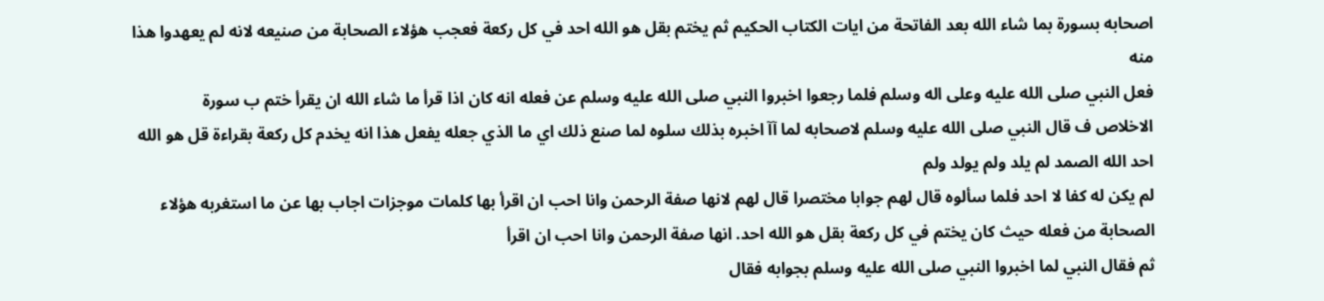اصحابه بسورة بما شاء الله بعد الفاتحة من ايات الكتاب الحكيم ثم يختم بقل هو الله احد في كل ركعة فعجب هؤلاء الصحابة من صنيعه لانه لم يعهدوا هذا منه
فعل النبي صلى الله عليه وعلى اله وسلم فلما رجعوا اخبروا النبي صلى الله عليه وسلم عن فعله انه كان اذا قرأ ما شاء الله ان يقرأ ختم ب سورة
الاخلاص ف قال النبي صلى الله عليه وسلم لاصحابه لما آآ اخبره بذلك سلوه لما صنع ذلك اي ما الذي جعله يفعل هذا انه يخدم كل ركعة بقراءة قل هو الله احد الله الصمد لم يلد ولم يولد ولم
لم يكن له كفا لا احد فلما سألوه قال لهم جوابا مختصرا قال لهم لانها صفة الرحمن وانا احب ان اقرأ بها كلمات موجزات اجاب بها عن ما استغربه هؤلاء الصحابة من فعله حيث كان يختم في كل ركعة بقل هو الله احد. انها صفة الرحمن وانا احب ان اقرأ
ثم فقال النبي لما اخبروا النبي صلى الله عليه وسلم بجوابه فقال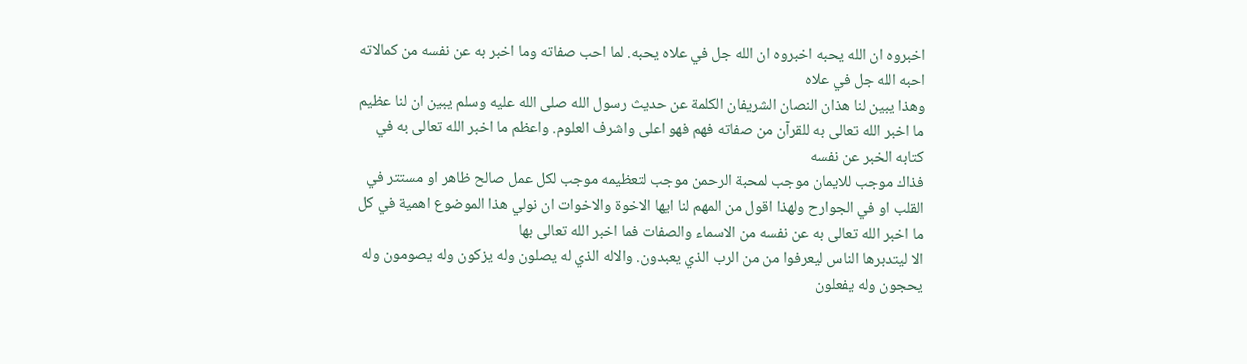اخبروه ان الله يحبه اخبروه ان الله جل في علاه يحبه. لما احب صفاته وما اخبر به عن نفسه من كمالاته احبه الله جل في علاه
وهذا يبين لنا هذان النصان الشريفان الكلمة عن حديث رسول الله صلى الله عليه وسلم يبين ان لنا عظيم ما اخبر الله تعالى به للقرآن من صفاته فهم فهو اعلى واشرف العلوم. واعظم ما اخبر الله تعالى به في كتابه الخبر عن نفسه
فذاك موجب للايمان موجب لمحبة الرحمن موجب لتعظيمه موجب لكل عمل صالح ظاهر او مستتر في القلب او في الجوارح ولهذا اقول من المهم لنا ايها الاخوة والاخوات ان نولي هذا الموضوع اهمية في كل ما اخبر الله تعالى به عن نفسه من الاسماء والصفات فما اخبر الله تعالى بها
الا ليتدبرها الناس ليعرفوا من من الرب الذي يعبدون. والاله الذي له يصلون وله يزكون وله يصومون وله يحجون وله يفعلون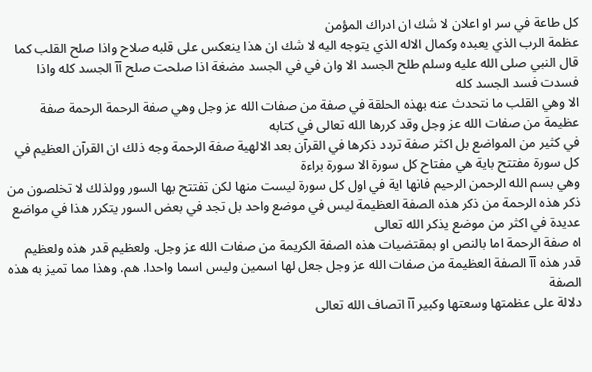كل طاعة في سر او اعلان لا شك ان ادراك المؤمن
عظمة الرب الذي يعبده وكمال الاله الذي يتوجه اليه لا شك ان هذا ينعكس على قلبه صلاح واذا صلح القلب كما قال النبي صلى الله عليه وسلم طلح الجسد الا وان في في الجسد مضغة اذا صلحت صلح آآ الجسد كله واذا فسدت فسد الجسد كله
الا وهي القلب ما نتحدث عنه بهذه الحلقة في صفة من صفات الله عز وجل وهي صفة الرحمة الرحمة صفة عظيمة من صفات الله عز وجل وقد كررها الله تعالى في كتابه
في كثير من المواضع بل اكثر صفة تردد ذكرها في القرآن بعد الالهية صفة الرحمة وجه ذلك ان القرآن العظيم في كل سورة مفتتح باية هي مفتاح كل سورة الا سورة براءة
وهي بسم الله الرحمن الرحيم فانها اية في اول كل سورة ليست منها لكن تفتتح بها السور وولذلك لا تخلصون من ذكر هذه الرحمة من ذكر هذه الصفة العظيمة ليس في موضع واحد بل تجد في بعض السور يتكرر هذا في مواضع عديدة في اكثر من موضع يذكر الله تعالى
اه صفة الرحمة اما بالنص او بمقتضيات هذه الصفة الكريمة من صفات الله عز وجل. ولعظيم قدر هذه ولعظيم قدر هذه آآ الصفة العظيمة من صفات الله عز وجل جعل لها اسمين وليس اسما واحدا. هم. وهذا مما تميز به هذه الصفة
دلالة على عظمتها وسعتها وكبير آآ اتصاف الله تعالى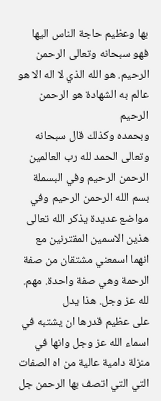بها وعظيم حاجة الناس اليها فهو سبحانه وتعالى الرحمن الرحيم. هو الله الذي لا اله الا هو عالم به الشهادة هو الرحمن الرحيم
وبحمده وكذلك قال سبحانه وتعالى الحمد لله رب العالمين الرحمن الرحيم وفي البسملة بسم الله الرحمن الرحيم وفي مواضع عديدة يذكر الله تعالى هذين الاسمين المقترنين مع انهما اسمعني مشتقان من صفة الرحمة وهي صفة واحدة. مهم. لله عز وجل. هذا يدل
على عظيم قدرها ان يشتبه في اسماء الله عز وجل وانها في منزلة دامية عالية من اه الصفات التي التي اتصف بها الرحمن جل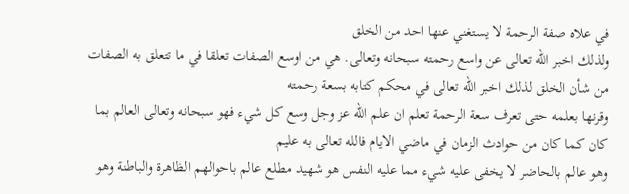في علاه صفة الرحمة لا يستغني عنها احد من الخلق
ولذلك اخبر الله تعالى عن واسع رحمته سبحانه وتعالى. هي من اوسع الصفات تعلقا في ما تتعلق به الصفات من شأن الخلق لذلك اخبر الله تعالى في محكم كتابه بسعة رحمته
وقرنها بعلمه حتى تعرف سعة الرحمة تعلم ان علم الله عز وجل وسع كل شيء فهو سبحانه وتعالى العالم بما كان كما كان من حوادث الزمان في ماضي الايام فالله تعالى به عليم
وهو عالم بالحاضر لا يخفى عليه شيء مما عليه النفس هو شهيد مطلع عالم باحوالهم الظاهرة والباطنة وهو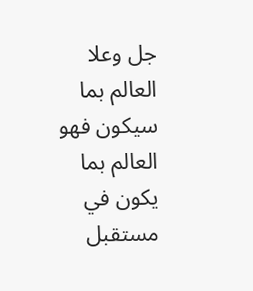جل وعلا العالم بما سيكون فهو العالم بما يكون في مستقبل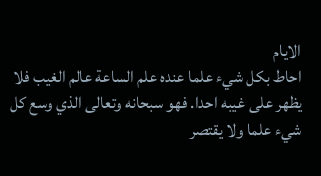الايام
احاط بكل شيء علما عنده علم الساعة عالم الغيب فلا يظهر على غيبه احدا. فهو سبحانه وتعالى الذي وسع كل شيء علما ولا يقتصر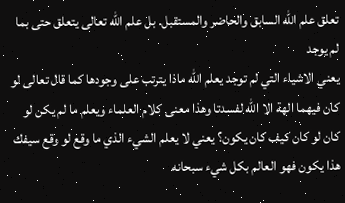تعلق علم الله السابق والحاضر والمستقبل. بل علم الله تعالى يتعلق حتى بما لم يوجد
يعني الاشياء التي لم توجد يعلم الله ماذا يترتب على وجودها كما قال تعالى لو كان فيهما الهة الا الله لفسدتا وهذا معنى كلام العلماء ويعلم ما لم يكن لو كان لو كان كيف كان يكون؟ يعني لا يعلم الشيء الذي ما وقع لو وقع سيفك هذا يكون فهو العالم بكل شيء سبحانه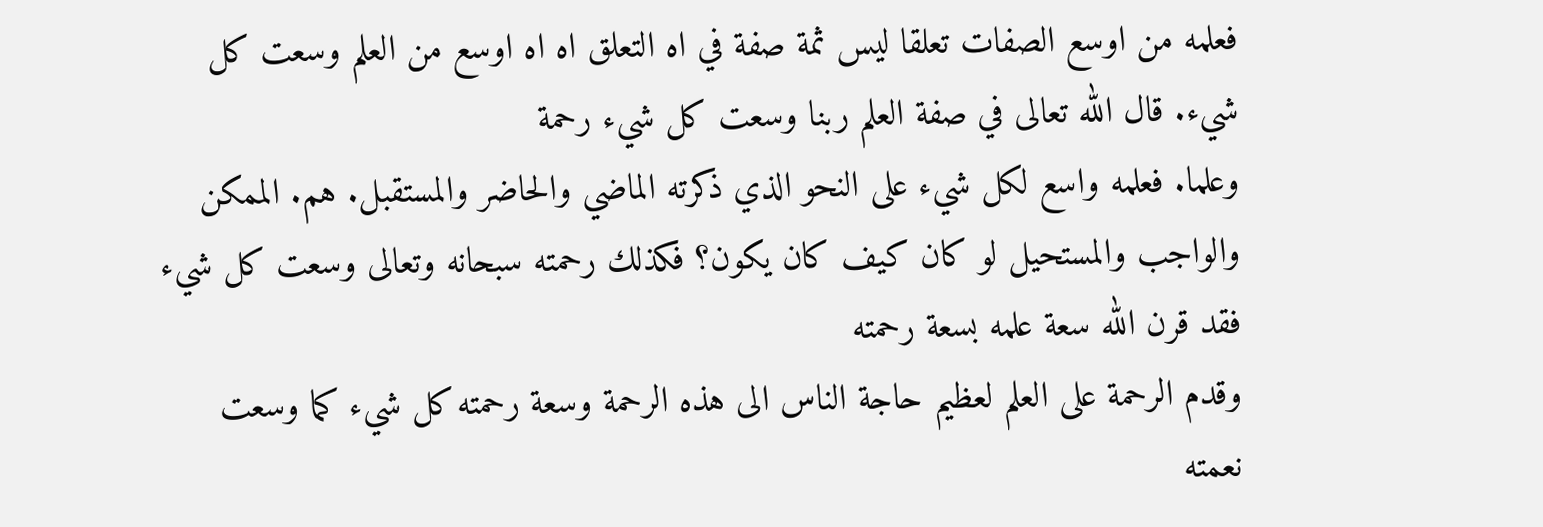فعلمه من اوسع الصفات تعلقا ليس ثمة صفة في اه التعلق اه اه اوسع من العلم وسعت كل شيء. قال الله تعالى في صفة العلم ربنا وسعت كل شيء رحمة
وعلما. فعلمه واسع لكل شيء على النحو الذي ذكرته الماضي والحاضر والمستقبل. هم. الممكن والواجب والمستحيل لو كان كيف كان يكون؟ فكذلك رحمته سبحانه وتعالى وسعت كل شيء فقد قرن الله سعة علمه بسعة رحمته
وقدم الرحمة على العلم لعظيم حاجة الناس الى هذه الرحمة وسعة رحمته كل شيء كما وسعت نعمته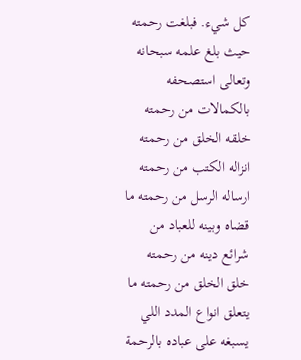كل شيء. فبلغت رحمته حيث بلغ علمه سبحانه وتعالى استصحفه بالكمالات من رحمته
خلقه الخلق من رحمته انزاله الكتب من رحمته ارساله الرسل من رحمته ما قضاه وبينه للعباد من شرائع دينه من رحمته خلق الخلق من رحمته ما يتعلق انواع المدد اللي
يسبغه على عباده بالرحمة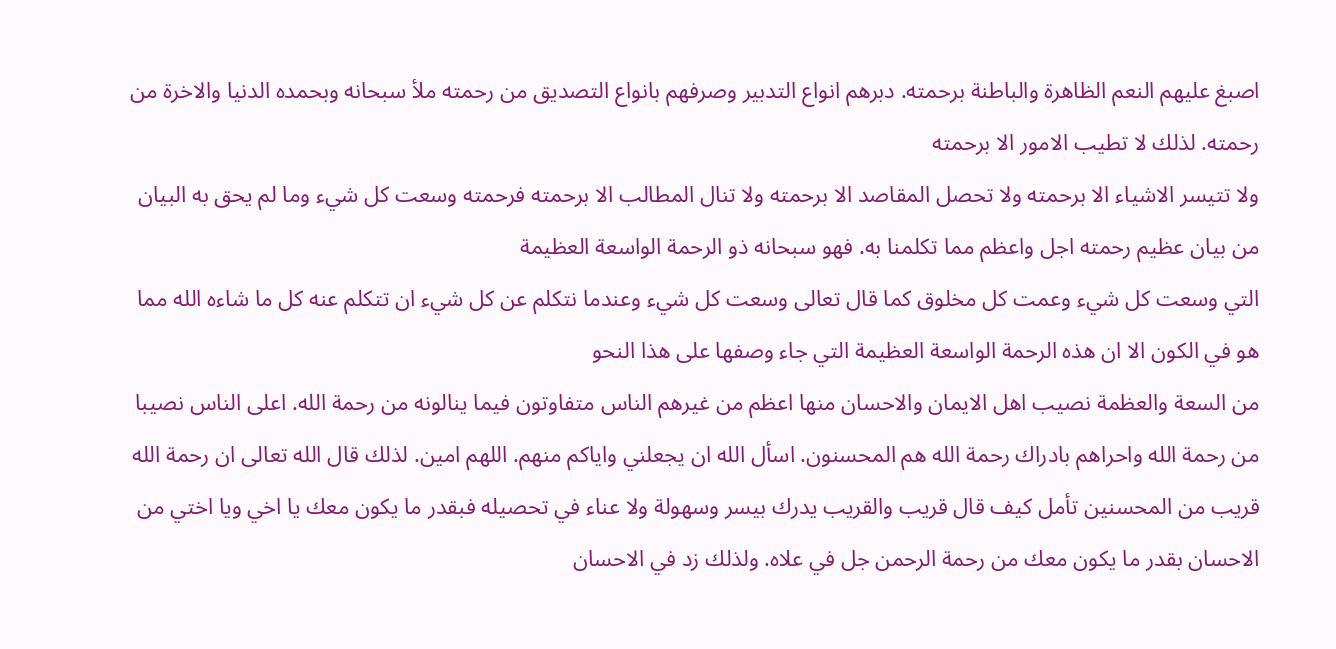اصبغ عليهم النعم الظاهرة والباطنة برحمته. دبرهم انواع التدبير وصرفهم بانواع التصديق من رحمته ملأ سبحانه وبحمده الدنيا والاخرة من رحمته. لذلك لا تطيب الامور الا برحمته
ولا تتيسر الاشياء الا برحمته ولا تحصل المقاصد الا برحمته ولا تنال المطالب الا برحمته فرحمته وسعت كل شيء وما لم يحق به البيان من بيان عظيم رحمته اجل واعظم مما تكلمنا به. فهو سبحانه ذو الرحمة الواسعة العظيمة
التي وسعت كل شيء وعمت كل مخلوق كما قال تعالى وسعت كل شيء وعندما نتكلم عن كل شيء ان تتكلم عنه كل ما شاءه الله مما هو في الكون الا ان هذه الرحمة الواسعة العظيمة التي جاء وصفها على هذا النحو
من السعة والعظمة نصيب اهل الايمان والاحسان منها اعظم من غيرهم الناس متفاوتون فيما ينالونه من رحمة الله. اعلى الناس نصيبا من رحمة الله واحراهم بادراك رحمة الله هم المحسنون. اسأل الله ان يجعلني واياكم منهم. اللهم امين. لذلك قال الله تعالى ان رحمة الله
قريب من المحسنين تأمل كيف قال قريب والقريب يدرك بيسر وسهولة ولا عناء في تحصيله فبقدر ما يكون معك يا اخي ويا اختي من الاحسان بقدر ما يكون معك من رحمة الرحمن جل في علاه. ولذلك زد في الاحسان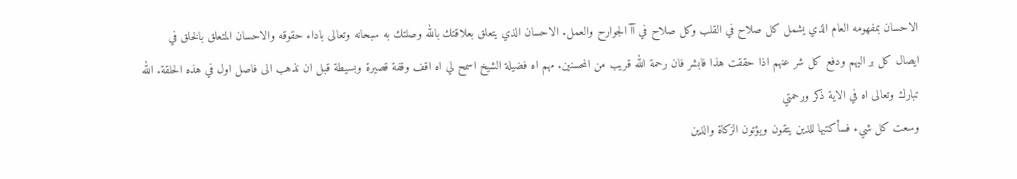الاحسان بمفهومه العام الذي يشمل كل صلاح في القلب وكل صلاح في آآ الجوارح والعمل. الاحسان الذي يتعلق بعلاقتك بالله وصلتك به سبحانه وتعالى باداء حقوقه والاحسان المتعلق بالخلق في
ايصال كل بر اليهم ودفع كل شر عنهم اذا حققت هذا فابشر فان رحمة الله قريب من المحسنين. مهم اه فضيلة الشيخ اسمح لي اه اقف وقفة قصيرة وبسيطة قبل ان نذهب الى فاصل اول في هذه الحلقة. الله تبارك وتعالى اه في الاية ذكر ورحمتي
وسعت كل شيء فسأكتبها للذين يتقون ويؤتون الزكاة والذين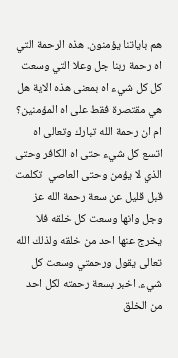هم باياتنا يؤمنون. هذه الرحمة التي اه رحمة ربنا جل وعلا التي وسعت كل كل شيء اه بمعنى هذه الاية هل هي مقتصرة فقط على اه المؤمنين؟ ام ان رحمة الله تبارك وتعالى اه اتسع كل شيء حتى اه الكافر وحتى
الذي لا يؤمن وحتى العاصي  تكلمت قبل قليل عن سعة رحمة الله عز وجل وانها وسعت كل خلقه فلا يخرج عنها احد من خلقه ولذلك الله تعالى يقول ورحمتي وسعت كل شيء. اخبر بسعة رحمته لكل احد من الخلق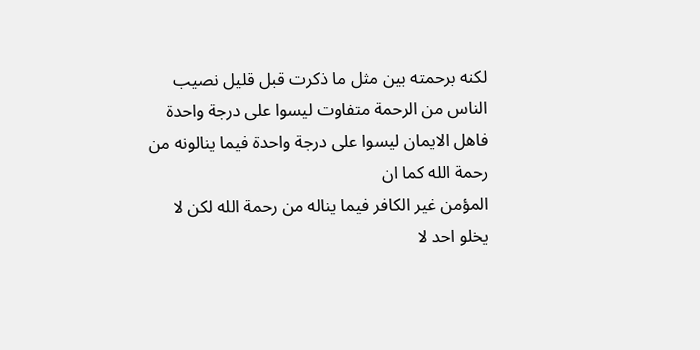لكنه برحمته بين مثل ما ذكرت قبل قليل نصيب الناس من الرحمة متفاوت ليسوا على درجة واحدة فاهل الايمان ليسوا على درجة واحدة فيما ينالونه من رحمة الله كما ان
المؤمن غير الكافر فيما يناله من رحمة الله لكن لا يخلو احد لا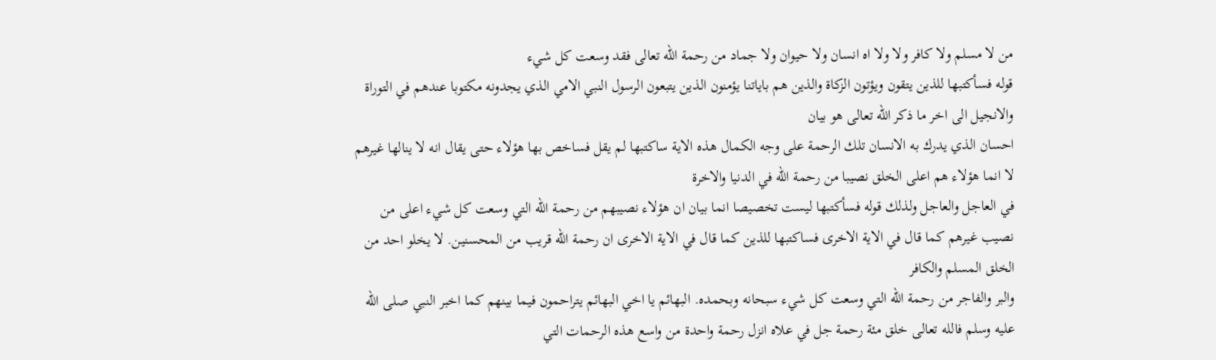من لا مسلم ولا كافر ولا ولا اه انسان ولا حيوان ولا جماد من رحمة الله تعالى فقد وسعت كل شيء
قوله فسأكتبها للذين يتقون ويؤتون الزكاة والذين هم باياتنا يؤمنون الذين يتبعون الرسول النبي الامي الذي يجدونه مكتوبا عندهم في التوراة والانجيل الى اخر ما ذكر الله تعالى هو بيان
احسان الذي يدرك به الانسان تلك الرحمة على وجه الكمال هذه الاية ساكتبها لم يقل فساخص بها هؤلاء حتى يقال انه لا ينالها غيرهم لا انما هؤلاء هم اعلى الخلق نصيبا من رحمة الله في الدنيا والاخرة
في العاجل والعاجل ولذلك قوله فسأكتبها ليست تخصيصا انما بيان ان هؤلاء نصيبهم من رحمة الله التي وسعت كل شيء اعلى من نصيب غيرهم كما قال في الاية الاخرى فساكتبها للذين كما قال في الاية الاخرى ان رحمة الله قريب من المحسنين. لا يخلو احد من الخلق المسلم والكافر
والبر والفاجر من رحمة الله التي وسعت كل شيء سبحانه وبحمده. البهائم يا اخي البهائم يتراحمون فيما بينهم كما اخبر النبي صلى الله عليه وسلم فالله تعالى خلق مئة رحمة جل في علاه انزل رحمة واحدة من واسع هذه الرحمات التي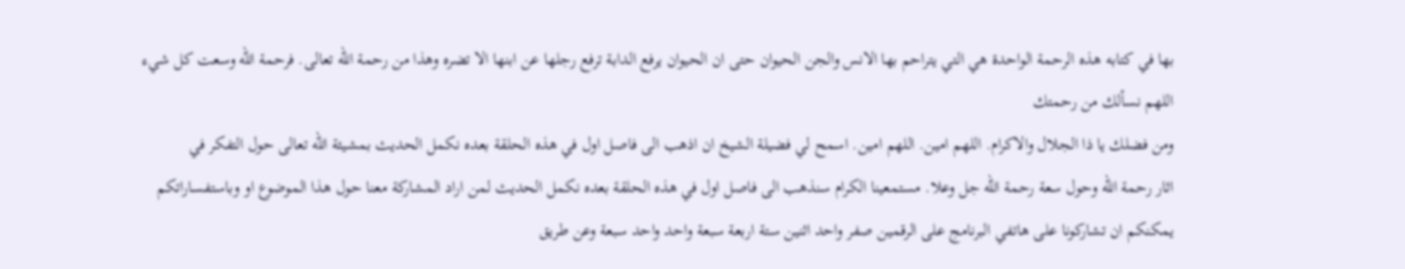بها في كتابه هذه الرحمة الواحدة هي التي يتراحم بها الانس والجن الحيوان حتى ان الحيوان يرفع الدابة ترفع رجلها عن ابنها الا تضره وهذا من رحمة الله تعالى. فرحمة الله وسعت كل شيء اللهم نسألك من رحمتك
ومن فضلك يا ذا الجلال والاكرام. اللهم امين. اللهم امين. اسمح لي فضيلة الشيخ ان اذهب الى فاصل اول في هذه الحلقة بعده نكمل الحديث بمشيئة الله تعالى حول التفكر في
اثار رحمة الله وحول سعة رحمة الله جل وعلا. مستمعينا الكرام سنذهب الى فاصل اول في هذه الحلقة بعده نكمل الحديث لمن اراد المشاركة معنا حول هذا الموضوع او وباستفساراتكم يمكنكم ان تشاركونا على هاتفي البرنامج على الرقمين صفر واحد اثنين ستة اربعة سبعة واحد واحد سبعة وعن طريق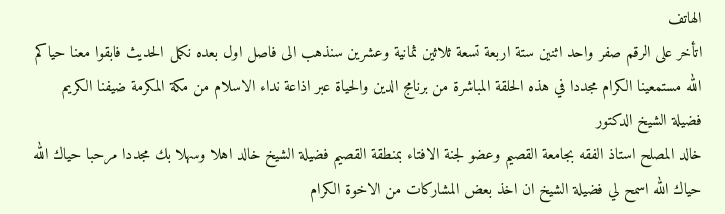الهاتف
اتأخر على الرقم صفر واحد اثنين ستة اربعة تسعة ثلاثين ثمانية وعشرين سنذهب الى فاصل اول بعده نكمل الحديث فابقوا معنا حياكم الله مستمعينا الكرام مجددا في هذه الحلقة المباشرة من برنامج الدين والحياة عبر اذاعة نداء الاسلام من مكة المكرمة ضيفنا الكريم فضيلة الشيخ الدكتور
خالد المصلح استاذ الفقه بجامعة القصيم وعضو لجنة الافتاء بمنطقة القصيم فضيلة الشيخ خالد اهلا وسهلا بك مجددا مرحبا حياك الله حياك الله اسمح لي فضيلة الشيخ ان اخذ بعض المشاركات من الاخوة الكرام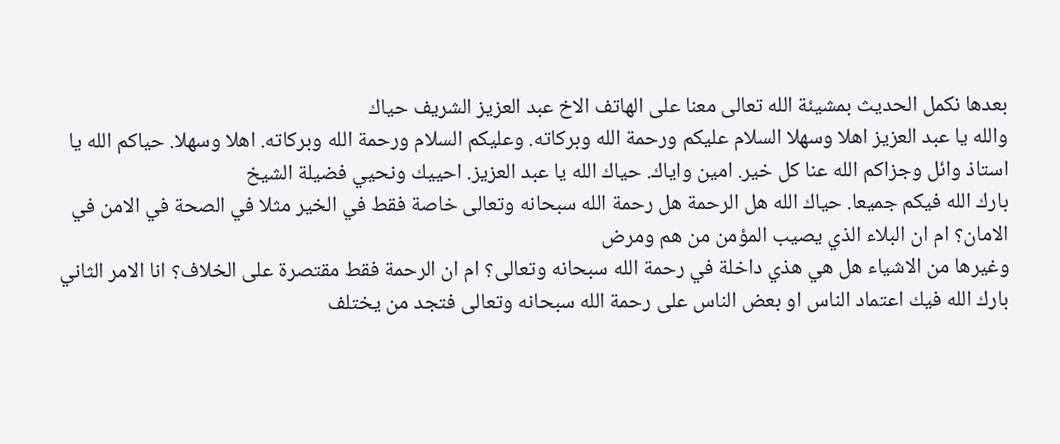بعدها نكمل الحديث بمشيئة الله تعالى معنا على الهاتف الاخ عبد العزيز الشريف حياك
والله يا عبد العزيز اهلا وسهلا السلام عليكم ورحمة الله وبركاته. وعليكم السلام ورحمة الله وبركاته. اهلا وسهلا. حياكم الله يا استاذ وائل وجزاكم الله عنا كل خير. امين واياك. حياك الله يا عبد العزيز. احييك ونحيي فضيلة الشيخ
بارك الله فيكم جميعا. حياك الله هل الرحمة هل رحمة الله سبحانه وتعالى خاصة فقط في الخير مثلا في الصحة في الامن في الامان؟ ام ان البلاء الذي يصيب المؤمن من هم ومرض
وغيرها من الاشياء هل هي هذي داخلة في رحمة الله سبحانه وتعالى؟ ام ان الرحمة فقط مقتصرة على الخلاف؟ انا الامر الثاني بارك الله فيك اعتماد الناس او بعض الناس على رحمة الله سبحانه وتعالى فتجد من يختلف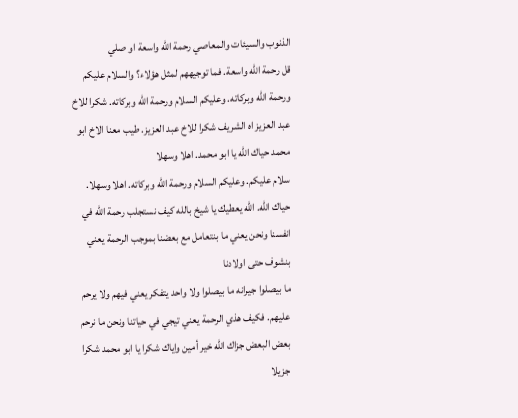الذنوب والسيئات والمعاصي رحمة الله واسعة او صلي
قل رحمة الله واسعة. فما توجيههم لمثل هؤلاء؟ والسلام عليكم ورحمة الله وبركاته. وعليكم السلام ورحمة الله وبركاته. شكرا للاخ عبد العزيز اه الشريف شكرا للاخ عبد العزيز. طيب معنا الاخ ابو محمد حياك الله يا ابو محمد. اهلا وسهلا
سلام عليكم. وعليكم السلام ورحمة الله وبركاته. اهلا وسهلا. حياك الله. الله يعطيك يا شيخ بالله كيف نستجلب رحمة الله في انفسنا ونحن يعني ما بنتعامل مع بعضنا بموجب الرحمة يعني بنشوف حتى اولادنا
ما بيصلوا جيرانه ما بيصلوا ولا واحد يتفكر يعني فيهم ولا يرحم عليهم. فكيف هذي الرحمة يعني تيجي في حياتنا ونحن ما نرحم بعض البعض جزاك الله خير أمين واياك شكرا يا ابو محمد شكرا جزيلا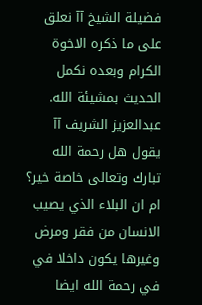فضيلة الشيخ آآ نعلق على ما ذكره الاخوة الكرام وبعده نكمل الحديث بمشيئة الله. عبدالعزيز الشريف آآ يقول هل رحمة الله تبارك وتعالى خاصة خير؟ ام ان البلاء الذي يصيب الانسان من فقر ومرض وغيرها يكون داخلا في في رحمة الله ايضا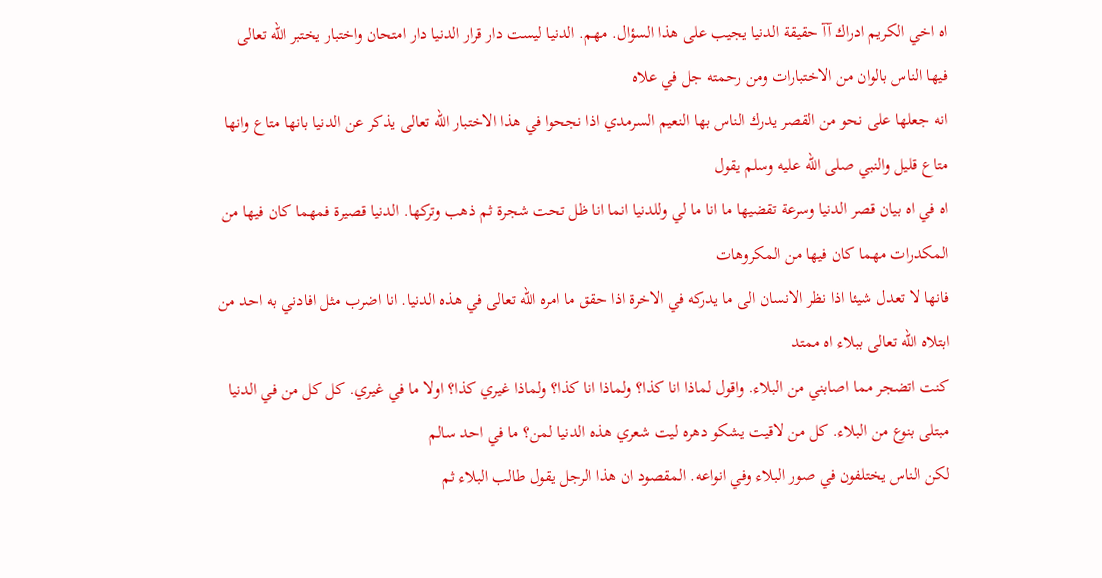اه اخي الكريم ادراك آآ حقيقة الدنيا يجيب على هذا السؤال. مهم. الدنيا ليست دار قرار الدنيا دار امتحان واختبار يختبر الله تعالى فيها الناس بالوان من الاختبارات ومن رحمته جل في علاه
انه جعلها على نحو من القصر يدرك الناس بها النعيم السرمدي اذا نجحوا في هذا الاختبار الله تعالى يذكر عن الدنيا بانها متاع وانها متاع قليل والنبي صلى الله عليه وسلم يقول
اه في اه بيان قصر الدنيا وسرعة تقضيها ما انا ما لي وللدنيا انما انا ظل تحت شجرة ثم ذهب وتركها. الدنيا قصيرة فمهما كان فيها من المكدرات مهما كان فيها من المكروهات
فانها لا تعدل شيئا اذا نظر الانسان الى ما يدركه في الاخرة اذا حقق ما امره الله تعالى في هذه الدنيا. انا اضرب مثل افادني به احد من ابتلاه الله تعالى ببلاء اه ممتد
كنت اتضجر مما اصابني من البلاء. واقول لماذا انا كذا؟ ولماذا انا كذا؟ ولماذا غيري كذا؟ اولا ما في غيري. كل كل من في الدنيا مبتلى بنوع من البلاء. كل من لاقيت يشكو دهره ليت شعري هذه الدنيا لمن؟ ما في احد سالم
لكن الناس يختلفون في صور البلاء وفي انواعه. المقصود ان هذا الرجل يقول طالب البلاء ثم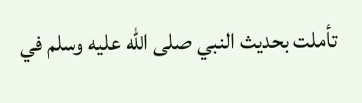تأملت بحديث النبي صلى الله عليه وسلم في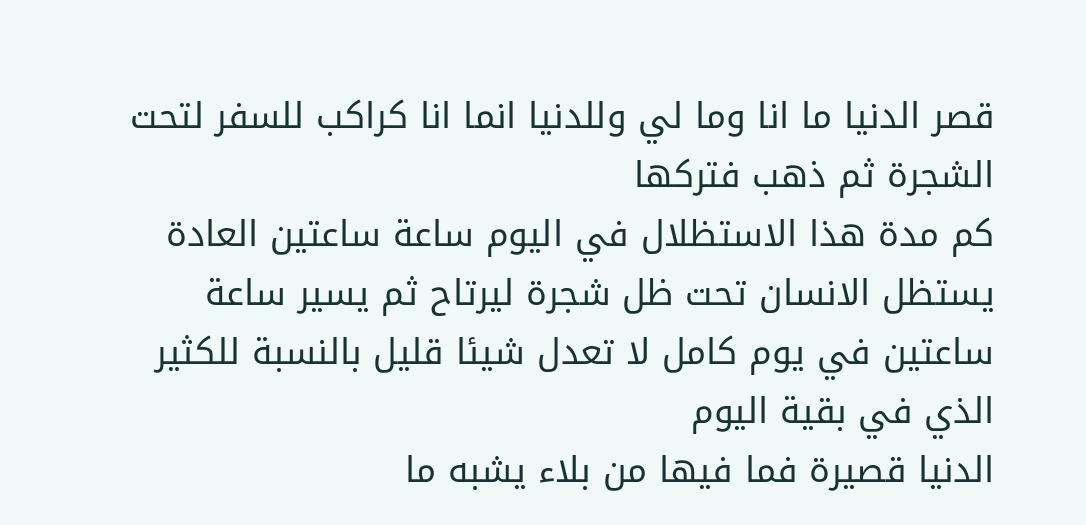قصر الدنيا ما انا وما لي وللدنيا انما انا كراكب للسفر لتحت الشجرة ثم ذهب فتركها
كم مدة هذا الاستظلال في اليوم ساعة ساعتين العادة يستظل الانسان تحت ظل شجرة ليرتاح ثم يسير ساعة ساعتين في يوم كامل لا تعدل شيئا قليل بالنسبة للكثير الذي في بقية اليوم
الدنيا قصيرة فما فيها من بلاء يشبه ما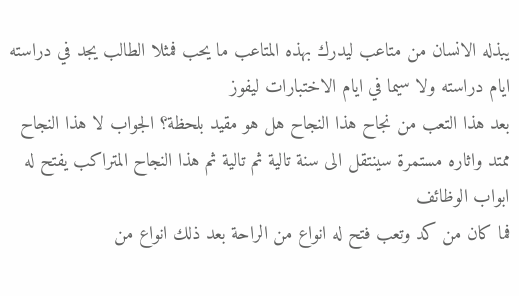يبذله الانسان من متاعب ليدرك بهذه المتاعب ما يحب فمثلا الطالب يجد في دراسته ايام دراسته ولا سيما في ايام الاختبارات ليفوز
بعد هذا التعب من نجاح هذا النجاح هل هو مقيد بلحظة؟ الجواب لا هذا النجاح ممتد واثاره مستمرة سينتقل الى سنة تالية ثم تالية ثم هذا النجاح المتراكب يفتح له ابواب الوظائف
فما كان من كد وتعب فتح له انواع من الراحة بعد ذلك انواع من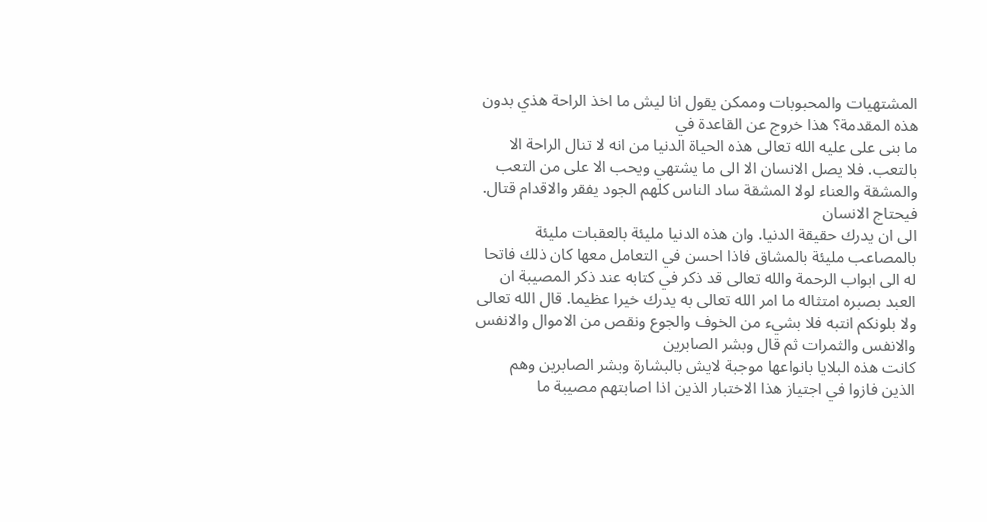المشتهيات والمحبوبات وممكن يقول انا ليش ما اخذ الراحة هذي بدون هذه المقدمة؟ هذا خروج عن القاعدة في
ما بنى على عليه الله تعالى هذه الحياة الدنيا من انه لا تنال الراحة الا بالتعب. فلا يصل الانسان الا الى ما يشتهي ويحب الا على من التعب والمشقة والعناء لولا المشقة ساد الناس كلهم الجود يفقر والاقدام قتال. فيحتاج الانسان
الى ان يدرك حقيقة الدنيا. وان هذه الدنيا مليئة بالعقبات مليئة بالمصاعب مليئة بالمشاق فاذا احسن في التعامل معها كان ذلك فاتحا له الى ابواب الرحمة والله تعالى قد ذكر في كتابه عند ذكر المصيبة ان
العبد بصبره امتثاله ما امر الله تعالى به يدرك خيرا عظيما. قال الله تعالى ولا بلونكم انتبه فلا بشيء من الخوف والجوع ونقص من الاموال والانفس والانفس والثمرات ثم قال وبشر الصابرين
كانت هذه البلايا بانواعها موجبة لايش بالبشارة وبشر الصابرين وهم الذين فازوا في اجتياز هذا الاختبار الذين اذا اصابتهم مصيبة ما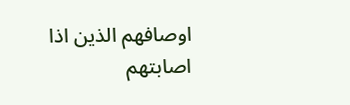اوصافهم الذين اذا اصابتهم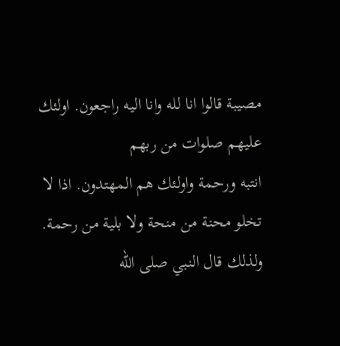مصيبة قالوا انا لله وانا اليه راجعون. اولئك عليهم صلوات من ربهم
انتبه ورحمة واولئك هم المهتدون. اذا لا تخلو محنة من منحة ولا بلية من رحمة. ولذلك قال النبي صلى الله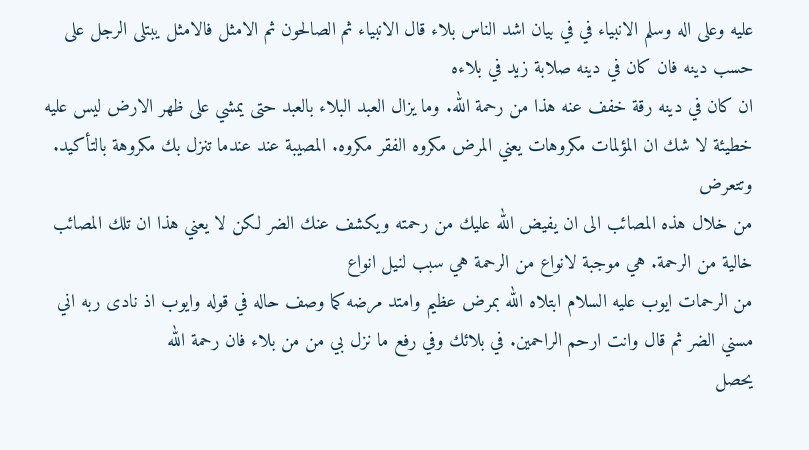عليه وعلى اله وسلم الانبياء في في بيان اشد الناس بلاء قال الانبياء ثم الصالحون ثم الامثل فالامثل يبتلى الرجل على حسب دينه فان كان في دينه صلابة زيد في بلاءه
ان كان في دينه رقة خفف عنه هذا من رحمة الله. وما يزال العبد البلاء بالعبد حتى يمشي على ظهر الارض ليس عليه خطيئة لا شك ان المؤلمات مكروهات يعني المرض مكروه الفقر مكروه. المصيبة عند عندما تنزل بك مكروهة بالتأكيد. وتتعرض
من خلال هذه المصائب الى ان يفيض الله عليك من رحمته ويكشف عنك الضر لكن لا يعني هذا ان تلك المصائب خالية من الرحمة. هي موجبة لانواع من الرحمة هي سبب لنيل انواع
من الرحمات ايوب عليه السلام ابتلاه الله بمرض عظيم وامتد مرضه كما وصف حاله في قوله وايوب اذ نادى ربه اني مسني الضر ثم قال وانت ارحم الراحمين. في بلائك وفي رفع ما نزل بي من من بلاء فان رحمة الله
يحصل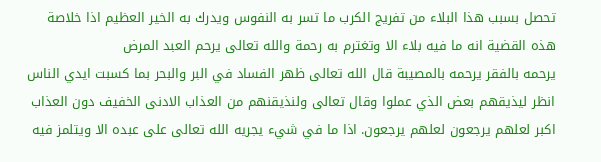تحصل بسبب هذا البلاء من تفريج الكرب ما تسر به النفوس ويدرك به الخير العظيم اذا خلاصة هذه القضية انه ما فيه بلاء الا وتغترم به رحمة والله تعالى يرحم العبد المرض
يرحمه بالفقر يرحمه بالمصيبة قال الله تعالى ظهر الفساد في البر والبحر بما كسبت ايدي الناس انظر ليذيقهم بعض الذي عملوا وقال تعالى ولنذيقنهم من العذاب الادنى الخفيف دون العذاب
اكبر لعلهم يرجعون لعلهم يرجعون. اذا ما في شيء يجريه الله تعالى على عبده الا ويتلمز فيه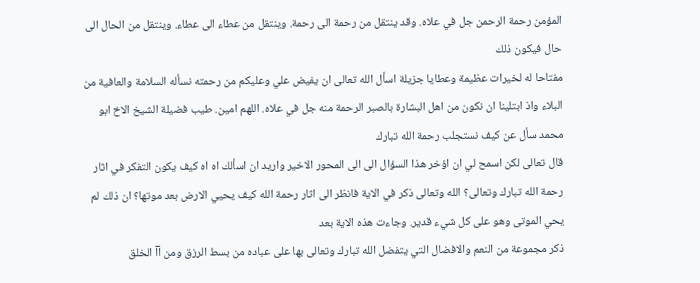المؤمن رحمة الرحمن جل في علاه. وقد ينتقل من رحمة الى رحمة. وينتقل من عطاء الى عطاء. وينتقل من الحال الى حال فيكون ذلك
مفتاحا له لخيرات عظيمة وعطايا جزيلة اسأل الله تعالى ان يفيض علي وعليكم من رحمته نسأله السلامة والعافية من البلاء واذ ابتلينا ان نكون من اهل البشارة بالصبر الرحمة منه جل في علاه. اللهم امين. طيب فضيلة الشيخ الاخ ابو محمد سأل عن كيف نستجلب رحمة الله تبارك
قال تعالى لكن اسمح لي ان اؤخر هذا السؤال الى الى المحور الاخير واريد ان اسألك اه اه كيف يكون التفكر في اثار رحمة الله تبارك وتعالى؟ الله وتعالى ذكر في الاية فانظر الى اثار رحمة الله كيف يحيي الارض بعد موتها؟ ان ذلك لم يحي الموتى وهو على كل شيء قدير. وجاءت هذه الاية بعد
ذكر مجموعة من النعم والافضال التي يتفضل الله تبارك وتعالى بها على عباده من بسط الرزق ومن آآ الخلق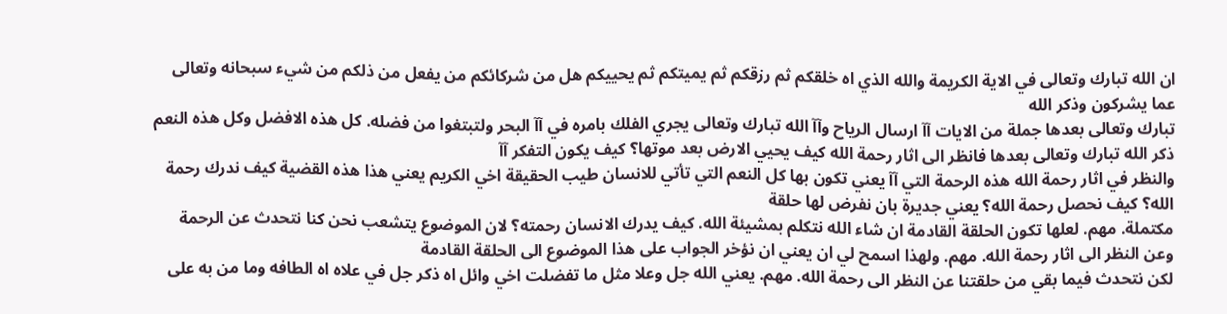ان الله تبارك وتعالى في الاية الكريمة والله الذي اه خلقكم ثم رزقكم ثم يميتكم ثم يحييكم هل من شركائكم من يفعل من ذلكم من شيء سبحانه وتعالى عما يشركون وذكر الله
تبارك وتعالى بعدها جملة من الايات آآ ارسال الرياح وآآ الله تبارك وتعالى يجري الفلك بامره في آآ البحر ولتبتغوا من فضله. كل هذه الافضل وكل هذه النعم ذكر الله تبارك وتعالى بعدها فانظر الى اثار رحمة الله كيف يحيي الارض بعد موتها؟ كيف يكون التفكر آآ
والنظر في اثار رحمة الله هذه الرحمة التي آآ يعني تكون بها كل النعم التي تأتي للانسان طيب الحقيقة اخي الكريم يعني هذا هذه القضية كيف ندرك رحمة الله؟ كيف نحصل رحمة الله؟ يعني جديرة بان نفرض لها حلقة
مكتملة. مهم. لعلها تكون الحلقة القادمة ان شاء الله نتكلم بمشيئة الله. كيف يدرك الانسان رحمته؟ لان الموضوع يتشعب نحن كنا نتحدث عن الرحمة وعن النظر الى اثار رحمة الله. مهم. ولهذا اسمح لي ان يعني ان نؤخر الجواب على هذا الموضوع الى الحلقة القادمة
لكن نتحدث فيما بقي من حلقتنا عن النظر الى رحمة الله. مهم. يعني الله جل وعلا مثل ما تفضلت اخي وائل اه ذكر جل في علاه اه الطافه وما من به على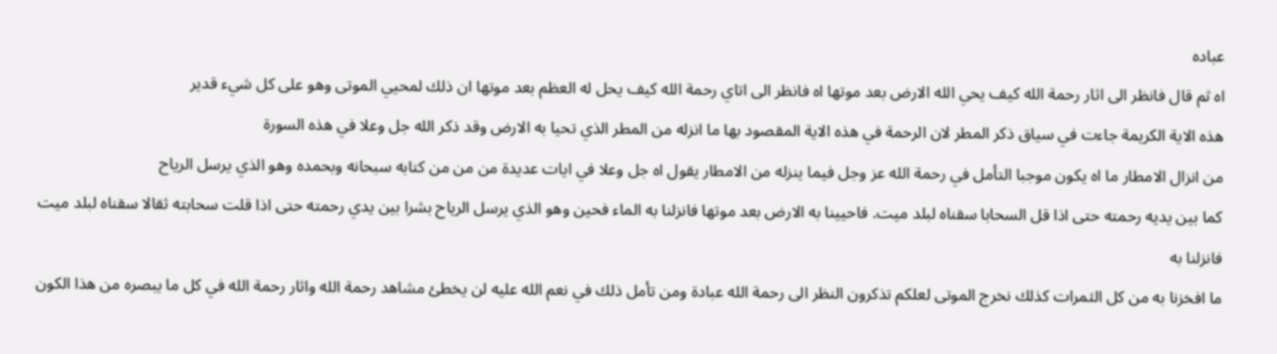عباده
اه ثم قال فانظر الى اثار رحمة الله كيف يحي الله الارض بعد موتها اه فانظر الى اتاي رحمة الله كيف يحل له العظم بعد موتها ان ذلك لمحيي الموتى وهو على كل شيء قدير
هذه الاية الكريمة جاءت في سياق ذكر المطر لان الرحمة في هذه الاية المقصود بها ما انزله من المطر الذي تحيا به الارض وقد ذكر الله جل وعلا في هذه السورة
من انزال الامطار ما اه يكون موجبا التأمل في رحمة الله عز وجل فيما ينزله من الامطار يقول اه جل وعلا في ايات عديدة من من من كتابه سبحانه وبحمده وهو الذي يرسل الرياح
كما بين يديه رحمته حتى اذا قل السحابا سقناه لبلد ميت. فاحيينا به الارض بعد موتها فانزلنا به الماء فحين وهو الذي يرسل الرياح بشرا بين يدي رحمته حتى اذا قلت سحابته ثقالا سقناه لبلد ميت فانزلنا به
ما افخزنا به من كل الثمرات كذلك نخرج الموتى لعلكم تذكرون النظر الى رحمة الله عبادة ومن تأمل ذلك في نعم الله عليه لن يخطئ مشاهد رحمة الله واثار رحمة الله في كل ما يبصره من هذا الكون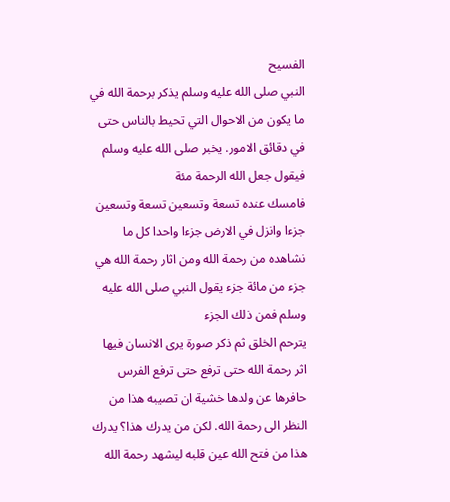الفسيح
النبي صلى الله عليه وسلم يذكر برحمة الله في ما يكون من الاحوال التي تحيط بالناس حتى في دقائق الامور. يخبر صلى الله عليه وسلم فيقول جعل الله الرحمة مئة
فامسك عنده تسعة وتسعين تسعة وتسعين جزءا وانزل في الارض جزءا واحدا كل ما نشاهده من رحمة الله ومن اثار رحمة الله هي جزء من مائة جزء يقول النبي صلى الله عليه وسلم فمن ذلك الجزء
يترحم الخلق ثم ذكر صورة يرى الانسان فيها اثر رحمة الله حتى ترفع حتى ترفع الفرس حافرها عن ولدها خشية ان تصيبه هذا من النظر الى رحمة الله. لكن من يدرك هذا؟ يدرك هذا من فتح الله عين قلبه ليشهد رحمة الله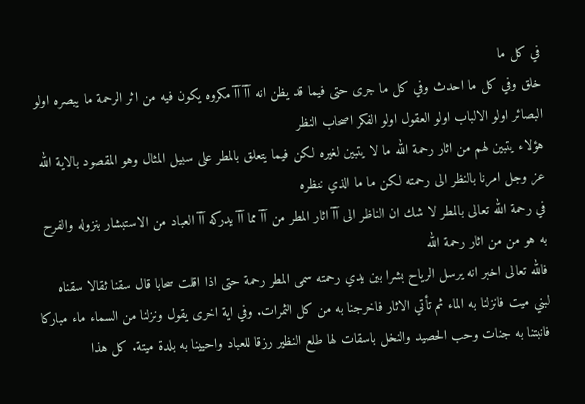في كل ما
خلق وفي كل ما احدث وفي كل ما جرى حتى فيما قد يظن انه آآ آآ مكروه يكون فيه من اثر الرحمة ما يبصره اولو البصائر اولو الالباب اولو العقول اولو الفكر اصحاب النظر
هؤلاء يتبين لهم من اثار رحمة الله ما لا يتبين لغيره لكن فيما يتعلق بالمطر على سبيل المثال وهو المقصود بالاية الله عز وجل امرنا بالنظر الى رحمته لكن ما ما الذي ننظره
في رحمة الله تعالى بالمطر لا شك ان الناظر الى آآ اثار المطر من آآ مما آآ يدركه آآ العباد من الاستبشار بنزوله والفرح به هو من من اثار رحمة الله
فالله تعالى اخبر انه يرسل الرياح بشرا بين يدي رحمته سمى المطر رحمة حتى اذا اقلت سحابا قال سقنا ثقالا سقناه لبني ميت فانزلنا به الماء ثم تأتي الاثار فاخرجنا به من كل الثمرات. وفي اية اخرى يقول ونزلنا من السماء ماء مباركا
فانبتنا به جنات وحب الحصيد والنخل باسقات لها طلع النظير رزقا للعباد واحيينا به بلدة ميتة. كل هذا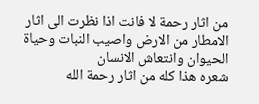من اثار رحمة لا فانت اذا نظرت الى اثار الامطار من الارض واصيب النبات وحياة الحيوان وانتعاش الانسان
شعره هذا كله من اثار رحمة الله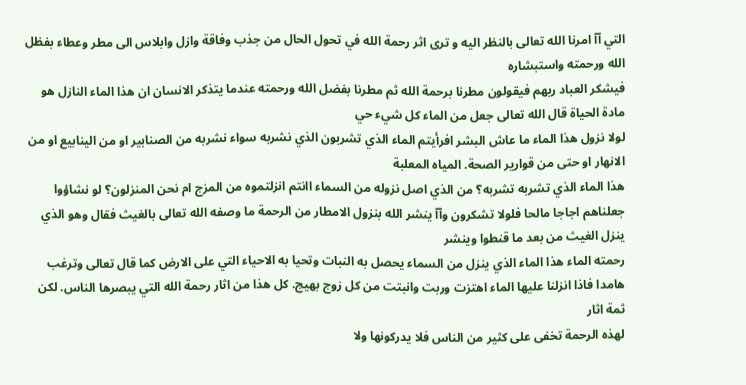التي آآ امرنا الله تعالى بالنظر اليه و ترى اثر رحمة الله في تحول الحال من جذب وفاقة وازل وابلاس الى مطر وعطاء بفظل الله ورحمته واستبشاره
فيشكر العباد ربهم فيقولون مطرنا برحمة الله ثم مطرنا بفضل الله ورحمته عندما يتذكر الانسان ان هذا الماء النازل هو مادة الحياة قال الله تعالى جعل من الماء كل شيء حي
لولا نزول هذا الماء ما عاش البشر افرأيتم الماء الذي تشربون الذي نشربه سواء نشربه من الصنابير او من الينابيع او من الانهار او حتى من قوارير الصحة. المياه المعلبة
هذا الماء الذي تشربه تشربه؟ من الذي اصل نزوله من السماء اانتم انزلتموه من المزج ام نحن المنزلون؟ لو نشاؤوا جعلناهم اجاجا مالحا فلولا تشكرون وآآ ينشر الله بنزول الامطار من الرحمة ما وصفه الله تعالى بالغيث فقال وهو الذي ينزل الغيث من بعد ما قنطوا وينشر
رحمته الماء هذا الماء الذي ينزل من السماء يحصل به النبات وتحيا به الاحياء التي على الارض كما قال تعالى وترغب هامدا فاذا انزلنا عليها الماء اهتزت وربت وانبتت من كل زوج بهيج. كل هذا من اثار رحمة الله التي يبصرها الناس. لكن ثمة اثار
لهذه الرحمة تخفى على كثير من الناس فلا يدركونها ولا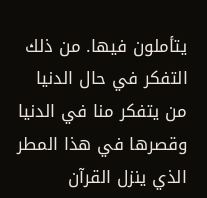يتأملون فيها. من ذلك التفكر في حال الدنيا من يتفكر منا في الدنيا وقصرها في هذا المطر الذي ينزل القرآن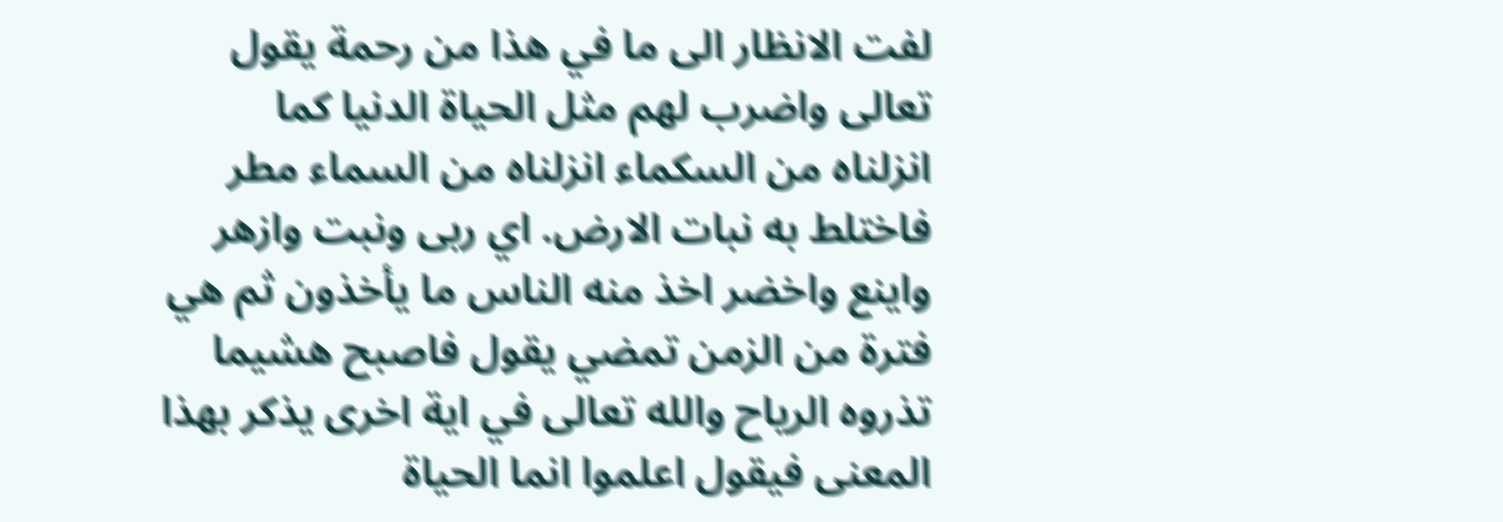لفت الانظار الى ما في هذا من رحمة يقول تعالى واضرب لهم مثل الحياة الدنيا كما
انزلناه من السكماء انزلناه من السماء مطر فاختلط به نبات الارض. اي ربى ونبت وازهر واينع واخضر اخذ منه الناس ما يأخذون ثم هي فترة من الزمن تمضي يقول فاصبح هشيما
تذروه الرياح والله تعالى في اية اخرى يذكر بهذا المعنى فيقول اعلموا انما الحياة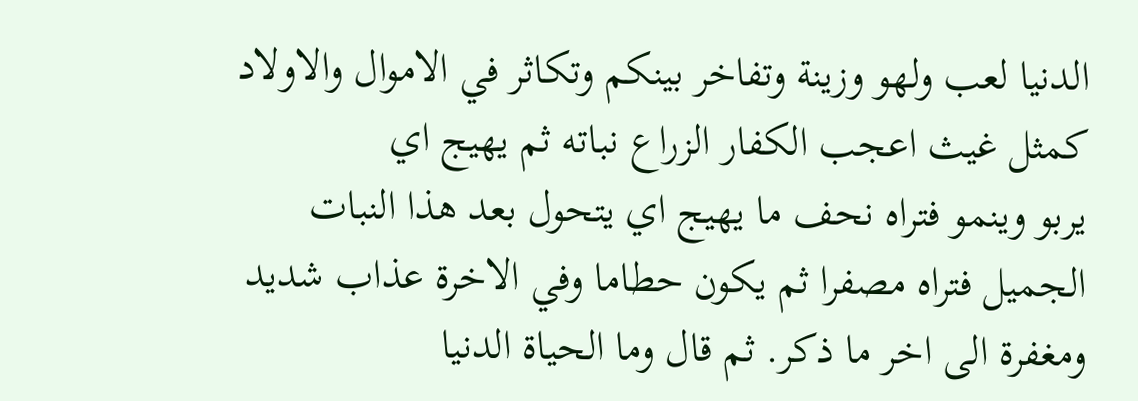الدنيا لعب ولهو وزينة وتفاخر بينكم وتكاثر في الاموال والاولاد كمثل غيث اعجب الكفار الزراع نباته ثم يهيج اي
يربو وينمو فتراه نحف ما يهيج اي يتحول بعد هذا النبات الجميل فتراه مصفرا ثم يكون حطاما وفي الاخرة عذاب شديد ومغفرة الى اخر ما ذكر. ثم قال وما الحياة الدنيا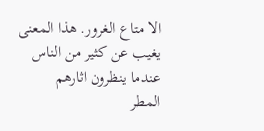الا متاع الغرور. هذا المعنى يغيب عن كثير من الناس عندما ينظرون اثارهم
المطر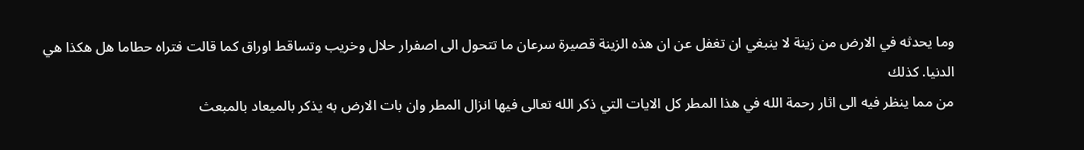وما يحدثه في الارض من زينة لا ينبغي ان تغفل عن ان هذه الزينة قصيرة سرعان ما تتحول الى اصفرار حلال وخريب وتساقط اوراق كما قالت فتراه حطاما هل هكذا هي الدنيا. كذلك
من مما ينظر فيه الى اثار رحمة الله في هذا المطر كل الايات التي ذكر الله تعالى فيها انزال المطر وان بات الارض به يذكر بالميعاد بالمبعث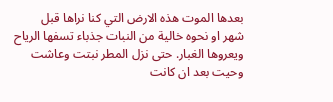بعدها الموت هذه الارض التي كنا نراها قبل
شهر او نحوه خالية من النبات جذباء تسفها الرياح ويعروها الغبار. حتى نزل المطر نبتت وعاشت وحيت بعد ان كانت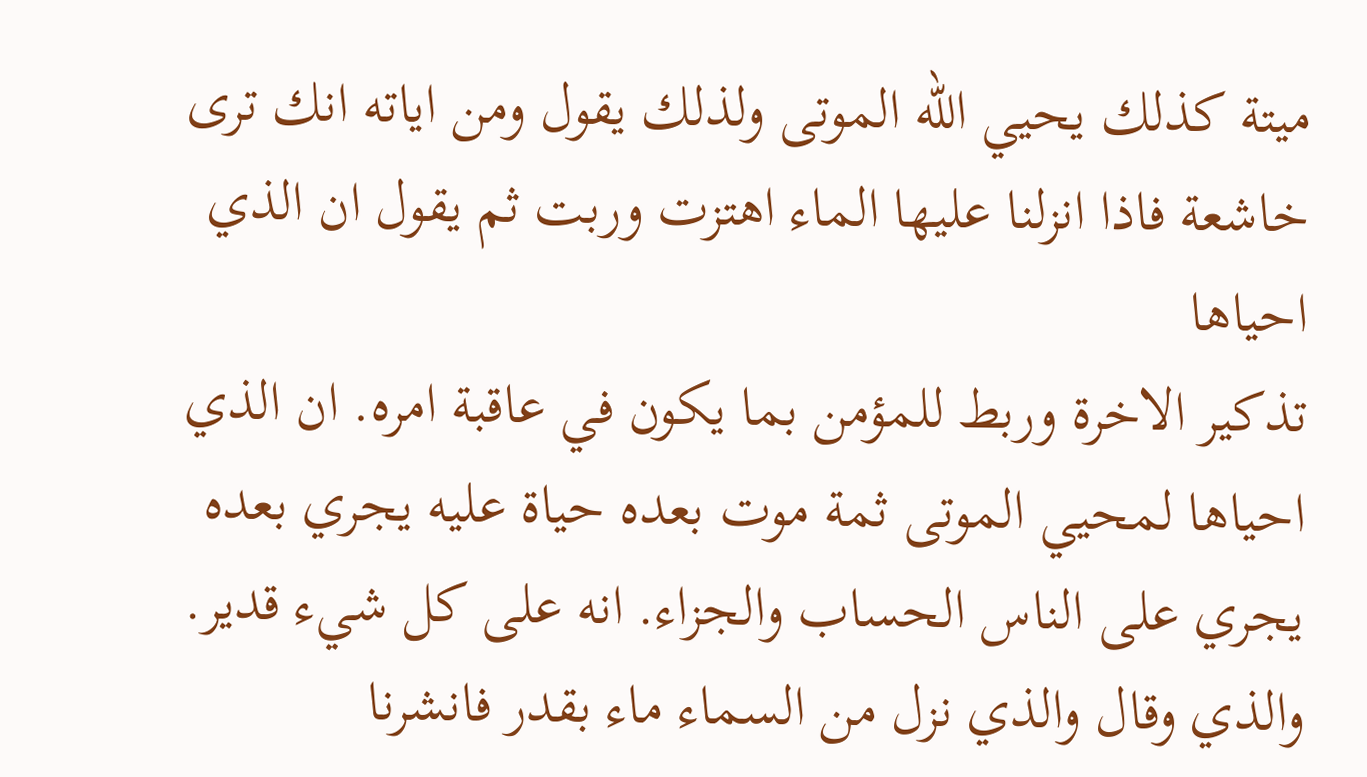ميتة كذلك يحيي الله الموتى ولذلك يقول ومن اياته انك ترى خاشعة فاذا انزلنا عليها الماء اهتزت وربت ثم يقول ان الذي احياها
تذكير الاخرة وربط للمؤمن بما يكون في عاقبة امره. ان الذي احياها لمحيي الموتى ثمة موت بعده حياة عليه يجري بعده يجري على الناس الحساب والجزاء. انه على كل شيء قدير. والذي وقال والذي نزل من السماء ماء بقدر فانشرنا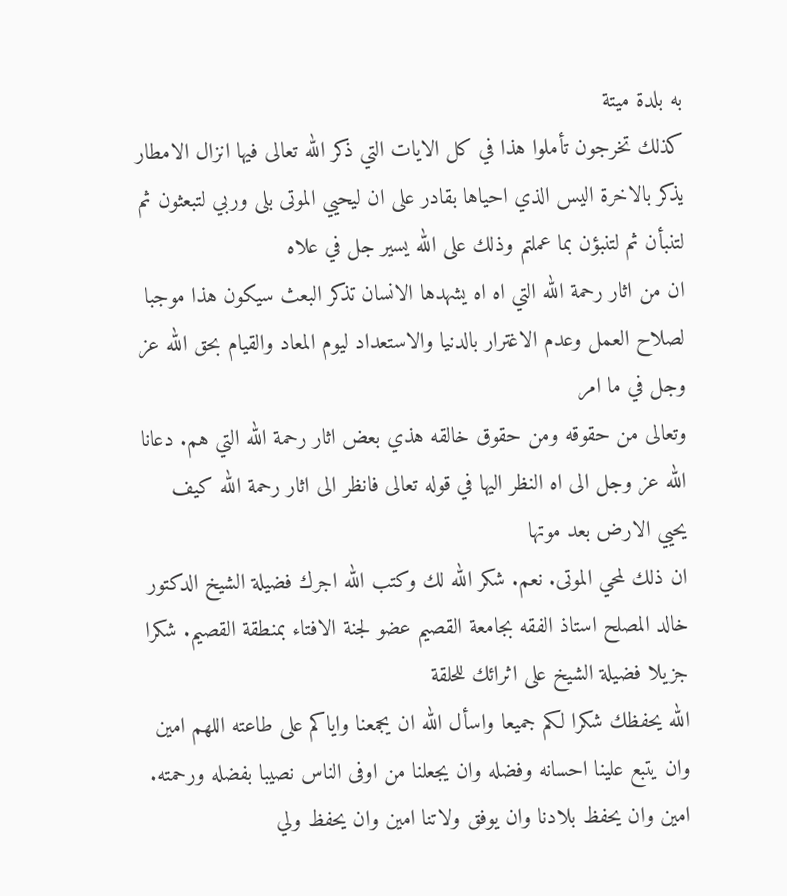به بلدة ميتة
كذلك تخرجون تأملوا هذا في كل الايات التي ذكر الله تعالى فيها انزال الامطار يذكر بالاخرة اليس الذي احياها بقادر على ان ليحيي الموتى بلى وربي لتبعثون ثم لتنبأن ثم لتنبؤن بما عملتم وذلك على الله يسير جل في علاه
ان من اثار رحمة الله التي اه اه يشهدها الانسان تذكر البعث سيكون هذا موجبا لصلاح العمل وعدم الاغترار بالدنيا والاستعداد ليوم المعاد والقيام بحق الله عز وجل في ما امر
وتعالى من حقوقه ومن حقوق خالقه هذي بعض اثار رحمة الله التي هم. دعانا الله عز وجل الى اه النظر اليها في قوله تعالى فانظر الى اثار رحمة الله كيف يحيي الارض بعد موتها
ان ذلك لمحي الموتى. نعم. شكر الله لك وكتب الله اجرك فضيلة الشيخ الدكتور خالد المصلح استاذ الفقه بجامعة القصيم عضو لجنة الافتاء بمنطقة القصيم. شكرا جزيلا فضيلة الشيخ على اثرائك للحلقة
الله يحفظك شكرا لكم جميعا واسأل الله ان يجمعنا واياكم على طاعته اللهم امين وان يتبع علينا احسانه وفضله وان يجعلنا من اوفى الناس نصيبا بفضله ورحمته. امين وان يحفظ بلادنا وان يوفق ولاتنا امين وان يحفظ ولي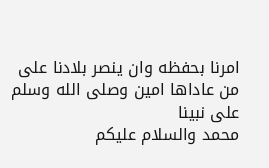امرنا بحفظه وان ينصر بلادنا على من عاداها امين وصلى الله وسلم على نبينا
محمد والسلام عليكم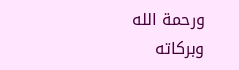ورحمة الله وبركاته